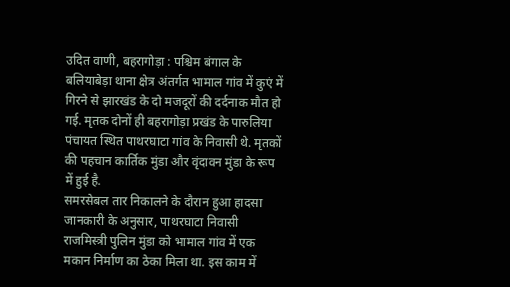उदित वाणी, बहरागोड़ा : पश्चिम बंगाल के बलियाबेड़ा थाना क्षेत्र अंतर्गत भामाल गांव में कुएं में गिरने से झारखंड के दो मजदूरों की दर्दनाक मौत हो गई. मृतक दोनों ही बहरागोड़ा प्रखंड के पारुलिया पंचायत स्थित पाथरघाटा गांव के निवासी थे. मृतकों की पहचान कार्तिक मुंडा और वृंदावन मुंडा के रूप में हुई है.
समरसेबल तार निकालने के दौरान हुआ हादसा
जानकारी के अनुसार, पाथरघाटा निवासी राजमिस्त्री पुलिन मुंडा को भामाल गांव में एक मकान निर्माण का ठेका मिला था. इस काम में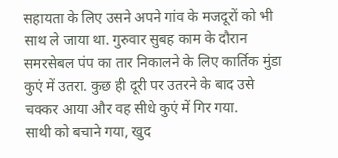सहायता के लिए उसने अपने गांव के मजदूरों को भी साथ ले जाया था. गुरुवार सुबह काम के दौरान समरसेबल पंप का तार निकालने के लिए कार्तिक मुंडा कुएं में उतरा. कुछ ही दूरी पर उतरने के बाद उसे चक्कर आया और वह सीधे कुएं में गिर गया.
साथी को बचाने गया, खुद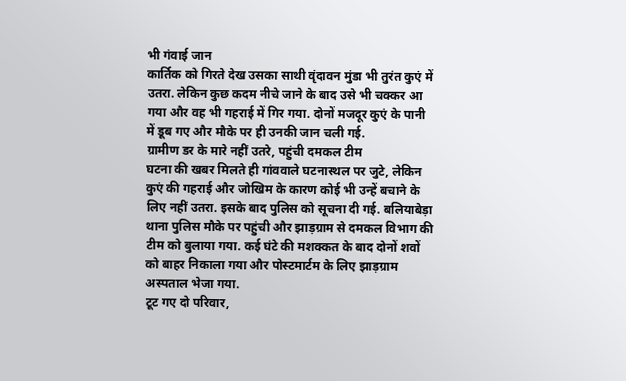भी गंवाई जान
कार्तिक को गिरते देख उसका साथी वृंदावन मुंडा भी तुरंत कुएं में उतरा. लेकिन कुछ कदम नीचे जाने के बाद उसे भी चक्कर आ गया और वह भी गहराई में गिर गया. दोनों मजदूर कुएं के पानी में डूब गए और मौके पर ही उनकी जान चली गई.
ग्रामीण डर के मारे नहीं उतरे, पहुंची दमकल टीम
घटना की खबर मिलते ही गांववाले घटनास्थल पर जुटे, लेकिन कुएं की गहराई और जोखिम के कारण कोई भी उन्हें बचाने के लिए नहीं उतरा. इसके बाद पुलिस को सूचना दी गई. बलियाबेड़ा थाना पुलिस मौके पर पहुंची और झाड़ग्राम से दमकल विभाग की टीम को बुलाया गया. कई घंटे की मशक्कत के बाद दोनों शवों को बाहर निकाला गया और पोस्टमार्टम के लिए झाड़ग्राम अस्पताल भेजा गया.
टूट गए दो परिवार,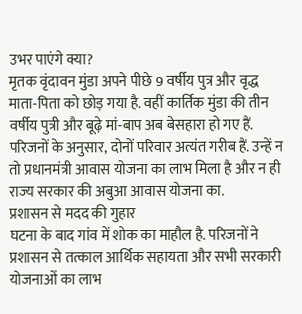उभर पाएंगे क्या?
मृतक वृंदावन मुंडा अपने पीछे 9 वर्षीय पुत्र और वृद्ध माता-पिता को छोड़ गया है. वहीं कार्तिक मुंडा की तीन वर्षीय पुत्री और बूढ़े मां-बाप अब बेसहारा हो गए हैं. परिजनों के अनुसार, दोनों परिवार अत्यंत गरीब हैं. उन्हें न तो प्रधानमंत्री आवास योजना का लाभ मिला है और न ही राज्य सरकार की अबुआ आवास योजना का.
प्रशासन से मदद की गुहार
घटना के बाद गांव में शोक का माहौल है. परिजनों ने प्रशासन से तत्काल आर्थिक सहायता और सभी सरकारी योजनाओं का लाभ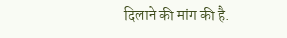दिलाने की मांग की है.